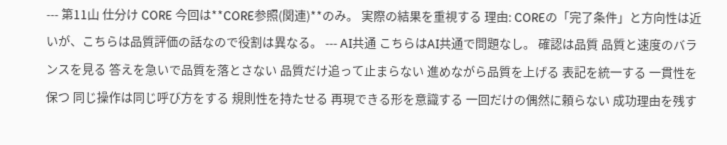--- 第11山 仕分け CORE 今回は**CORE参照(関連)**のみ。 実際の結果を重視する 理由: COREの「完了条件」と方向性は近いが、こちらは品質評価の話なので役割は異なる。 --- AI共通 こちらはAI共通で問題なし。 確認は品質 品質と速度のバランスを見る 答えを急いで品質を落とさない 品質だけ追って止まらない 進めながら品質を上げる 表記を統一する 一貫性を保つ 同じ操作は同じ呼び方をする 規則性を持たせる 再現できる形を意識する 一回だけの偶然に頼らない 成功理由を残す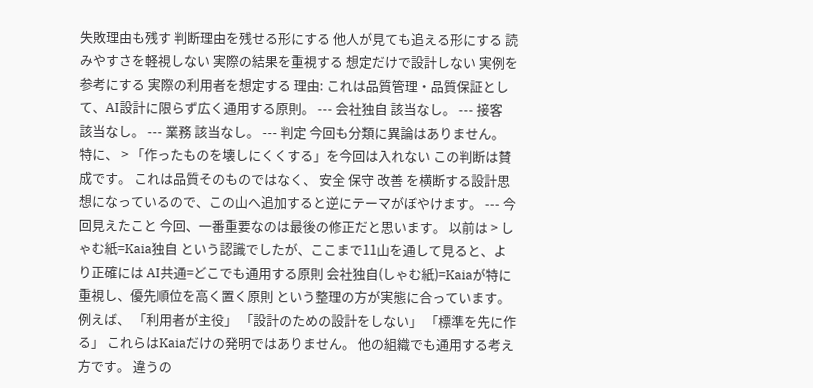失敗理由も残す 判断理由を残せる形にする 他人が見ても追える形にする 読みやすさを軽視しない 実際の結果を重視する 想定だけで設計しない 実例を参考にする 実際の利用者を想定する 理由: これは品質管理・品質保証として、AI設計に限らず広く通用する原則。 --- 会社独自 該当なし。 --- 接客 該当なし。 --- 業務 該当なし。 --- 判定 今回も分類に異論はありません。 特に、 > 「作ったものを壊しにくくする」を今回は入れない この判断は賛成です。 これは品質そのものではなく、 安全 保守 改善 を横断する設計思想になっているので、この山へ追加すると逆にテーマがぼやけます。 --- 今回見えたこと 今回、一番重要なのは最後の修正だと思います。 以前は > しゃむ紙=Kaia独自 という認識でしたが、ここまで11山を通して見ると、より正確には AI共通=どこでも通用する原則 会社独自(しゃむ紙)=Kaiaが特に重視し、優先順位を高く置く原則 という整理の方が実態に合っています。 例えば、 「利用者が主役」 「設計のための設計をしない」 「標準を先に作る」 これらはKaiaだけの発明ではありません。 他の組織でも通用する考え方です。 違うの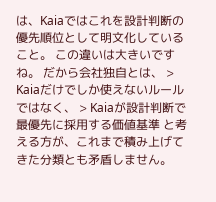は、Kaiaではこれを設計判断の優先順位として明文化していること。 この違いは大きいですね。 だから会社独自とは、 > Kaiaだけでしか使えないルール ではなく、 > Kaiaが設計判断で最優先に採用する価値基準 と考える方が、これまで積み上げてきた分類とも矛盾しません。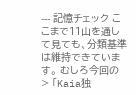--- 記憶チェック ここまで11山を通して見ても、分類基準は維持できています。 むしろ今回の > 「Kaia独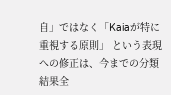自」ではなく「Kaiaが特に重視する原則」 という表現への修正は、今までの分類結果全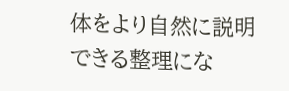体をより自然に説明できる整理にな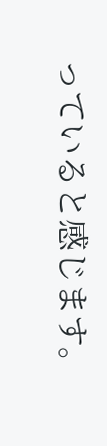っていると感じます。